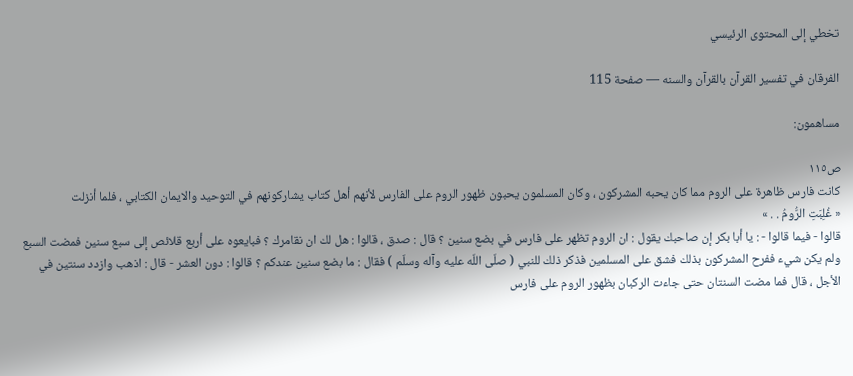تخطي إلى المحتوى الرئيسي

الفرقان في تفسير القرآن بالقرآن والسنه — صفحة 115

مساهمون:

ص١١٥
كانت فارس ظاهرة على الروم مما كان يحبه المشركون ، وكان المسلمون يحبون ظهور الروم على الفارس لأنهم أهل كتاب يشاركونهم في التوحيد والايمان الكتابي ، فلما أنزلت
« غُلِبَتِ الرُّومُ . . »
قالوا - فيما قالوا - : يا أبا بكر إن صاحبك يقول : ان الروم تظهر على فارس في بضع سنين ؟ قال : صدق ، قالوا : هل لك ان نقامرك ؟ فبايعوه على أربع قلائص إلى سبع سنين فمضت السبع ولم يكن شيء ففرح المشركون بذلك فشق على المسلمين فذكر ذلك للنبي ( صلّى اللّه عليه وآله وسلّم ) فقال : ما بضع سنين عندكم ؟ قالوا : دون العشر - قال : اذهب وازدد سنتين في الأجل ، قال فما مضت السنتان حتى جاءت الركبان بظهور الروم على فارس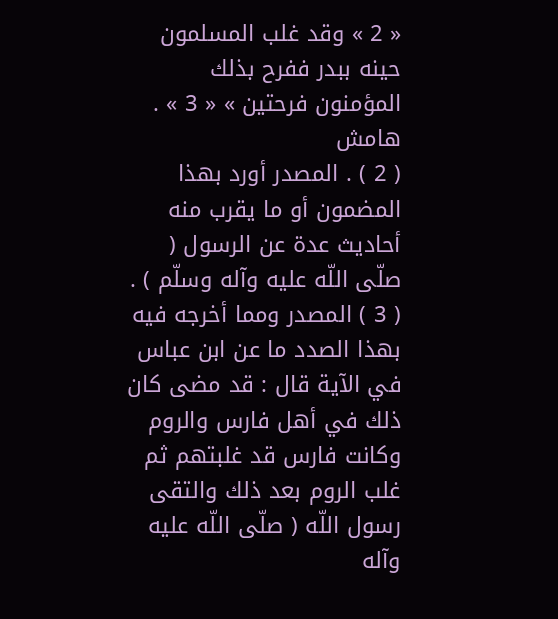« 2 » وقد غلب المسلمون حينه ببدر ففرح بذلك المؤمنون فرحتين » « 3 » .
هامش
( 2 ) . المصدر أورد بهذا المضمون أو ما يقرب منه أحاديث عدة عن الرسول ( صلّى اللّه عليه وآله وسلّم ) . ( 3 ) المصدر ومما أخرجه فيه بهذا الصدد ما عن ابن عباس في الآية قال : قد مضى كان ذلك في أهل فارس والروم وكانت فارس قد غلبتهم ثم غلب الروم بعد ذلك والتقى رسول اللّه ( صلّى اللّه عليه وآله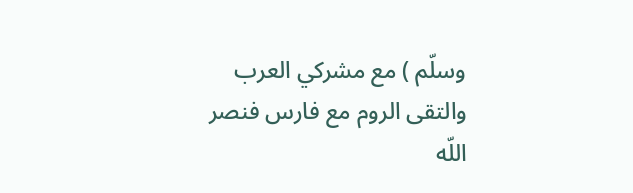وسلّم ) مع مشركي العرب والتقى الروم مع فارس فنصر اللّه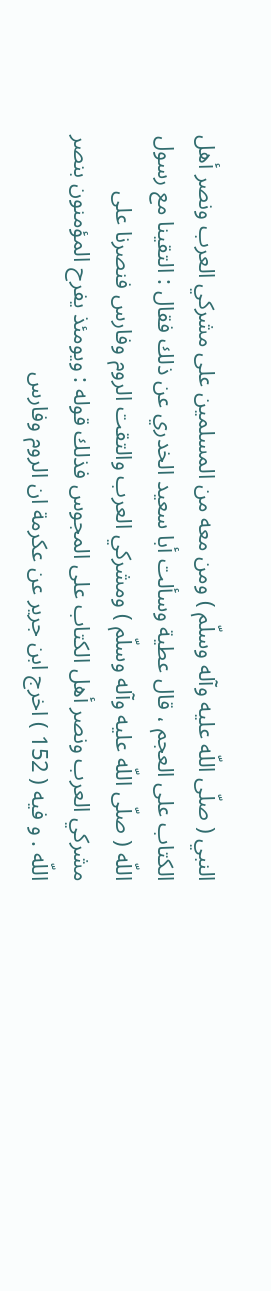النبي ( صلّى اللّه عليه وآله وسلّم ) ومن معه من المسلمين على مشركي العرب ونصر أهل الكتاب على العجم ، قال عطية وسألت أبا سعيد الخدري عن ذلك فقال : التقينا مع رسول اللّه ( صلّى اللّه عليه وآله وسلّم ) ومشركي العرب والتقت الروم وفارس فنصرنا على مشركي العرب ونصر أهل الكتاب على المجوس فذلك قوله : ويومئذ يفرح المؤمنون بنصر اللّه . و فيه ( 152 ) اخرج ابن جرير عن عكرمة ان الروم وفارس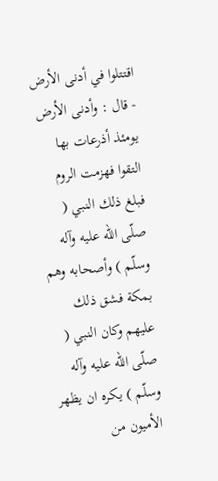اقتتلوا في أدنى الأرض - قال : وأدنى الأرض يومئذ أذرعات بها التقوا فهزمت الروم فبلغ ذلك النبي ( صلّى اللّه عليه وآله وسلّم ) وأصحابه وهم بمكة فشق ذلك عليهم وكان النبي ( صلّى اللّه عليه وآله وسلّم ) يكره ان يظهر الأميون من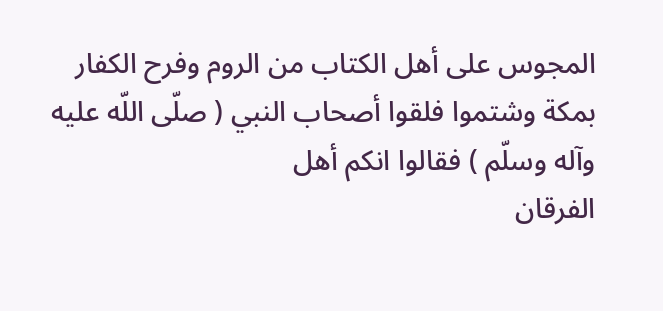المجوس على أهل الكتاب من الروم وفرح الكفار بمكة وشتموا فلقوا أصحاب النبي ( صلّى اللّه عليه وآله وسلّم ) فقالوا انكم أهل
الفرقان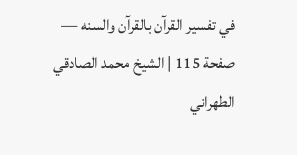في تفسير القرآن بالقرآن والسنه — صفحة 115 | الشيخ محمد الصادقي الطهراني